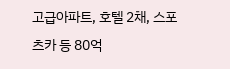고급아파트, 호텔 2채, 스포츠카 등 80억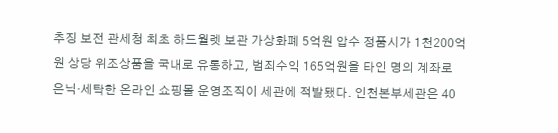추징 보전 관세청 최초 하드월렛 보관 가상화폐 5억원 압수 정품시가 1천200억원 상당 위조상품을 국내로 유통하고, 범죄수익 165억원을 타인 명의 계좌로 은닉·세탁한 온라인 쇼핑몰 운영조직이 세관에 적발됐다. 인천본부세관은 40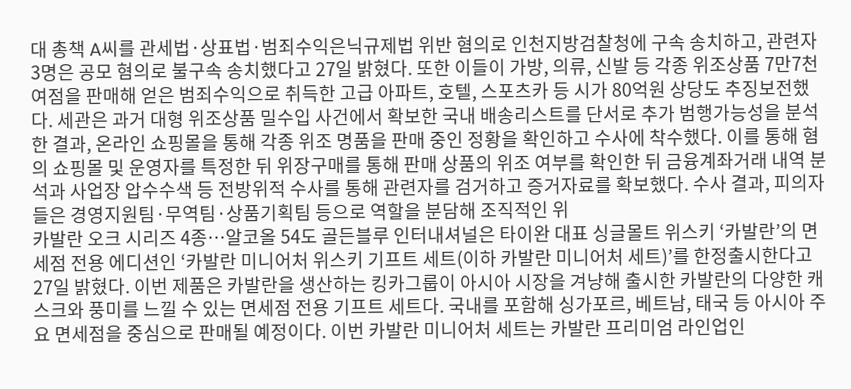대 총책 A씨를 관세법·상표법·범죄수익은닉규제법 위반 혐의로 인천지방검찰청에 구속 송치하고, 관련자 3명은 공모 혐의로 불구속 송치했다고 27일 밝혔다. 또한 이들이 가방, 의류, 신발 등 각종 위조상품 7만7천여점을 판매해 얻은 범죄수익으로 취득한 고급 아파트, 호텔, 스포츠카 등 시가 80억원 상당도 추징보전했다. 세관은 과거 대형 위조상품 밀수입 사건에서 확보한 국내 배송리스트를 단서로 추가 범행가능성을 분석한 결과, 온라인 쇼핑몰을 통해 각종 위조 명품을 판매 중인 정황을 확인하고 수사에 착수했다. 이를 통해 혐의 쇼핑몰 및 운영자를 특정한 뒤 위장구매를 통해 판매 상품의 위조 여부를 확인한 뒤 금융계좌거래 내역 분석과 사업장 압수수색 등 전방위적 수사를 통해 관련자를 검거하고 증거자료를 확보했다. 수사 결과, 피의자들은 경영지원팀·무역팀·상품기획팀 등으로 역할을 분담해 조직적인 위
카발란 오크 시리즈 4종…알코올 54도 골든블루 인터내셔널은 타이완 대표 싱글몰트 위스키 ‘카발란’의 면세점 전용 에디션인 ‘카발란 미니어처 위스키 기프트 세트(이하 카발란 미니어처 세트)’를 한정출시한다고 27일 밝혔다. 이번 제품은 카발란을 생산하는 킹카그룹이 아시아 시장을 겨냥해 출시한 카발란의 다양한 캐스크와 풍미를 느낄 수 있는 면세점 전용 기프트 세트다. 국내를 포함해 싱가포르, 베트남, 태국 등 아시아 주요 면세점을 중심으로 판매될 예정이다. 이번 카발란 미니어처 세트는 카발란 프리미엄 라인업인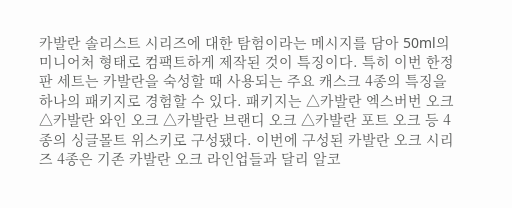카발란 솔리스트 시리즈에 대한 탐험이라는 메시지를 담아 50ml의 미니어처 형태로 컴팩트하게 제작된 것이 특징이다. 특히 이번 한정판 세트는 카발란을 숙성할 때 사용되는 주요 캐스크 4종의 특징을 하나의 패키지로 경험할 수 있다. 패키지는 △카발란 엑스버번 오크 △카발란 와인 오크 △카발란 브랜디 오크 △카발란 포트 오크 등 4종의 싱글몰트 위스키로 구성됐다. 이번에 구성된 카발란 오크 시리즈 4종은 기존 카발란 오크 라인업들과 달리 알코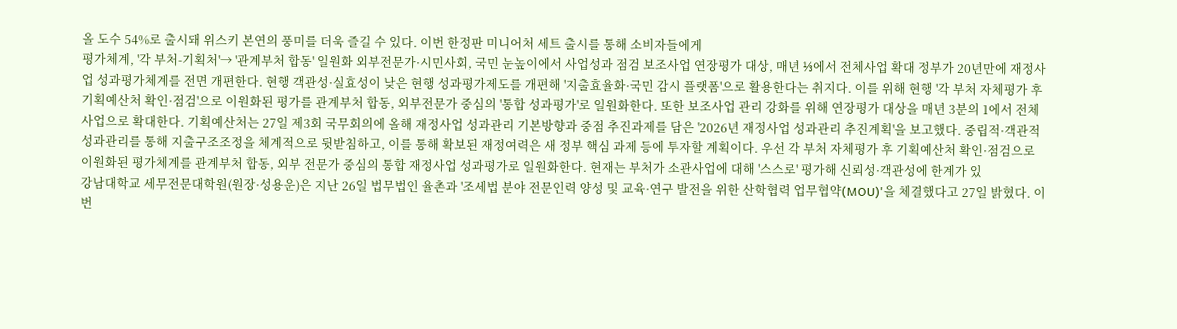올 도수 54%로 출시돼 위스키 본연의 풍미를 더욱 즐길 수 있다. 이번 한정판 미니어처 세트 출시를 통해 소비자들에게
평가체계, '각 부처-기획처'→ '관계부처 합동' 일원화 외부전문가·시민사회, 국민 눈높이에서 사업성과 점검 보조사업 연장평가 대상, 매년 ⅓에서 전체사업 확대 정부가 20년만에 재정사업 성과평가체계를 전면 개편한다. 현행 객관성·실효성이 낮은 현행 성과평가제도를 개편해 '지출효율화·국민 감시 플랫폼'으로 활용한다는 취지다. 이를 위해 현행 '각 부처 자체평가 후 기획예산처 확인·점검'으로 이원화된 평가를 관계부처 합동, 외부전문가 중심의 '통합 성과평가'로 일원화한다. 또한 보조사업 관리 강화를 위해 연장평가 대상을 매년 3분의 1에서 전체 사업으로 확대한다. 기획예산처는 27일 제3회 국무회의에 올해 재정사업 성과관리 기본방향과 중점 추진과제를 담은 '2026년 재정사업 성과관리 추진계획'을 보고했다. 중립적·객관적 성과관리를 통해 지출구조조정을 체계적으로 뒷받침하고, 이를 통해 확보된 재정여력은 새 정부 핵심 과제 등에 투자할 계획이다. 우선 각 부처 자체평가 후 기획예산처 확인·점검으로 이원화된 평가체계를 관계부처 합동, 외부 전문가 중심의 통합 재정사업 성과평가로 일원화한다. 현재는 부처가 소관사업에 대해 '스스로' 평가해 신뢰성·객관성에 한계가 있
강남대학교 세무전문대학원(원장·성용운)은 지난 26일 법무법인 율촌과 '조세법 분야 전문인력 양성 및 교육·연구 발전을 위한 산학협력 업무협약(MOU)'을 체결했다고 27일 밝혔다. 이번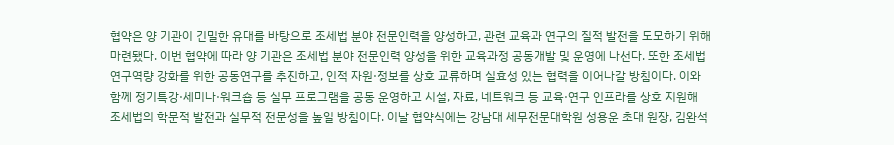협약은 양 기관이 긴밀한 유대를 바탕으로 조세법 분야 전문인력을 양성하고, 관련 교육과 연구의 질적 발전을 도모하기 위해 마련됐다. 이번 협약에 따라 양 기관은 조세법 분야 전문인력 양성을 위한 교육과정 공동개발 및 운영에 나선다. 또한 조세법 연구역량 강화를 위한 공동연구를 추진하고, 인적 자원·정보를 상호 교류하며 실효성 있는 협력을 이어나갈 방침이다. 이와 함께 정기특강·세미나·워크숍 등 실무 프로그램을 공동 운영하고 시설, 자료, 네트워크 등 교육·연구 인프라를 상호 지원해 조세법의 학문적 발전과 실무적 전문성을 높일 방침이다. 이날 협약식에는 강남대 세무전문대학원 성용운 초대 원장, 김완석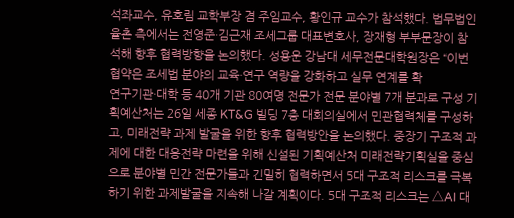석좌교수, 유호림 교학부장 겸 주임교수, 황인규 교수가 참석했다. 법무법인 율촌 측에서는 전영준·김근재 조세그룹 대표변호사, 장재형 부부문장이 참석해 향후 협력방향을 논의했다. 성용운 강남대 세무전문대학원장은 “이번 협약은 조세법 분야의 교육·연구 역량을 강화하고 실무 연계를 확
연구기관·대학 등 40개 기관 80여명 전문가 전문 분야별 7개 분과로 구성 기획예산처는 26일 세종 KT&G 빌딩 7층 대회의실에서 민관협력체를 구성하고, 미래전략 과제 발굴을 위한 향후 협력방안을 논의했다. 중장기 구조적 과제에 대한 대응전략 마련을 위해 신설된 기획예산처 미래전략기획실을 중심으로 분야별 민간 전문가들과 긴밀히 협력하면서 5대 구조적 리스크를 극복하기 위한 과제발굴을 지속해 나갈 계획이다. 5대 구조적 리스크는 △AI 대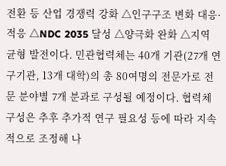전환 등 산업 경쟁력 강화 △인구구조 변화 대응·적응 △NDC 2035 달성 △양극화 완화 △지역 균형 발전이다. 민관협력체는 40개 기관(27개 연구기관, 13개 대학)의 총 80여명의 전문가로 전문 분야별 7개 분과로 구성될 예정이다. 협력체 구성은 추후 추가적 연구 필요성 등에 따라 지속적으로 조정해 나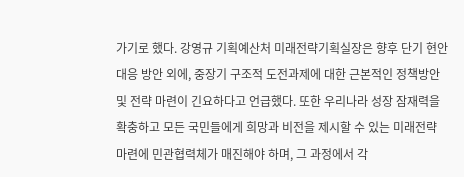가기로 했다. 강영규 기획예산처 미래전략기획실장은 향후 단기 현안 대응 방안 외에, 중장기 구조적 도전과제에 대한 근본적인 정책방안 및 전략 마련이 긴요하다고 언급했다. 또한 우리나라 성장 잠재력을 확충하고 모든 국민들에게 희망과 비전을 제시할 수 있는 미래전략 마련에 민관협력체가 매진해야 하며, 그 과정에서 각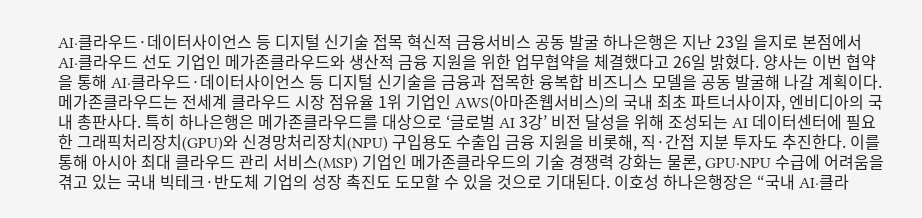AI·클라우드·데이터사이언스 등 디지털 신기술 접목 혁신적 금융서비스 공동 발굴 하나은행은 지난 23일 을지로 본점에서 AI·클라우드 선도 기업인 메가존클라우드와 생산적 금융 지원을 위한 업무협약을 체결했다고 26일 밝혔다. 양사는 이번 협약을 통해 AI·클라우드·데이터사이언스 등 디지털 신기술을 금융과 접목한 융복합 비즈니스 모델을 공동 발굴해 나갈 계획이다. 메가존클라우드는 전세계 클라우드 시장 점유율 1위 기업인 AWS(아마존웹서비스)의 국내 최초 파트너사이자, 엔비디아의 국내 총판사다. 특히 하나은행은 메가존클라우드를 대상으로 ‘글로벌 AI 3강’ 비전 달성을 위해 조성되는 AI 데이터센터에 필요한 그래픽처리장치(GPU)와 신경망처리장치(NPU) 구입용도 수출입 금융 지원을 비롯해, 직·간접 지분 투자도 추진한다. 이를 통해 아시아 최대 클라우드 관리 서비스(MSP) 기업인 메가존클라우드의 기술 경쟁력 강화는 물론, GPU·NPU 수급에 어려움을 겪고 있는 국내 빅테크·반도체 기업의 성장 촉진도 도모할 수 있을 것으로 기대된다. 이호성 하나은행장은 “국내 AI·클라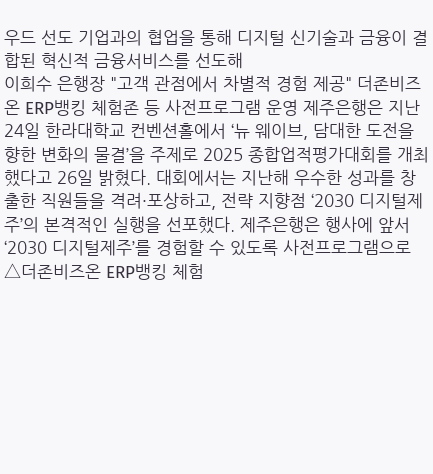우드 선도 기업과의 협업을 통해 디지털 신기술과 금융이 결합된 혁신적 금융서비스를 선도해
이희수 은행장 "고객 관점에서 차별적 경험 제공" 더존비즈온 ERP뱅킹 체험존 등 사전프로그램 운영 제주은행은 지난 24일 한라대학교 컨벤션홀에서 ‘뉴 웨이브, 담대한 도전을 향한 변화의 물결’을 주제로 2025 종합업적평가대회를 개최했다고 26일 밝혔다. 대회에서는 지난해 우수한 성과를 창출한 직원들을 격려·포상하고, 전략 지향점 ‘2030 디지털제주’의 본격적인 실행을 선포했다. 제주은행은 행사에 앞서 ‘2030 디지털제주’를 경험할 수 있도록 사전프로그램으로 △더존비즈온 ERP뱅킹 체험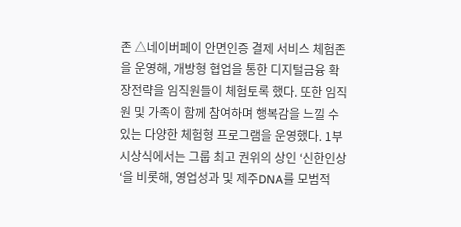존 △네이버페이 안면인증 결제 서비스 체험존을 운영해, 개방형 협업을 통한 디지털금융 확장전략을 임직원들이 체험토록 했다. 또한 임직원 및 가족이 함께 참여하며 행복감을 느낄 수 있는 다양한 체험형 프로그램을 운영했다. 1부 시상식에서는 그룹 최고 권위의 상인 ‘신한인상‘을 비롯해, 영업성과 및 제주DNA를 모범적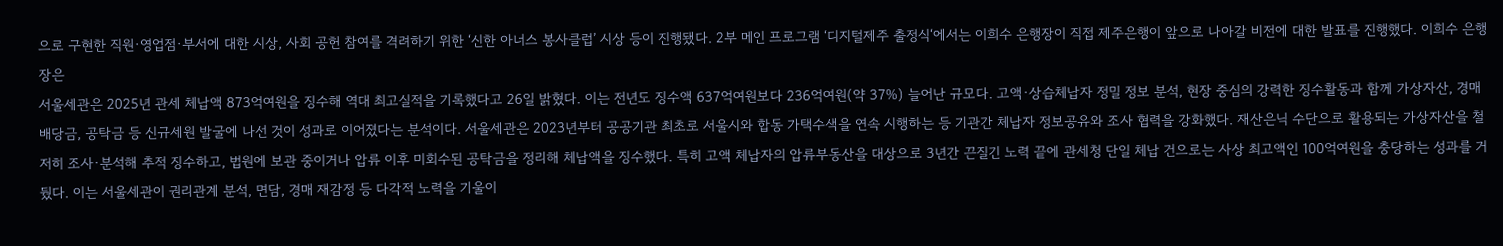으로 구현한 직원·영업점·부서에 대한 시상, 사회 공헌 참여를 격려하기 위한 ‘신한 아너스 봉사클럽’ 시상 등이 진행됐다. 2부 메인 프로그램 ‘디지털제주 출정식‘에서는 이희수 은행장이 직접 제주은행이 앞으로 나아갈 비전에 대한 발표를 진행했다. 이희수 은행장은
서울세관은 2025년 관세 체납액 873억여원을 징수해 역대 최고실적을 기록했다고 26일 밝혔다. 이는 전년도 징수액 637억여원보다 236억여원(약 37%) 늘어난 규모다. 고액·상습체납자 정밀 정보 분석, 현장 중심의 강력한 징수활동과 함께 가상자산, 경매 배당금, 공탁금 등 신규세원 발굴에 나선 것이 성과로 이어졌다는 분석이다. 서울세관은 2023년부터 공공기관 최초로 서울시와 합동 가택수색을 연속 시행하는 등 기관간 체납자 정보공유와 조사 협력을 강화했다. 재산은닉 수단으로 활용되는 가상자산을 철저히 조사·분석해 추적 징수하고, 법원에 보관 중이거나 압류 이후 미회수된 공탁금을 정리해 체납액을 징수했다. 특히 고액 체납자의 압류부동산을 대상으로 3년간 끈질긴 노력 끝에 관세청 단일 체납 건으로는 사상 최고액인 100억여원을 충당하는 성과를 거뒀다. 이는 서울세관이 권리관계 분석, 면담, 경매 재감정 등 다각적 노력을 기울이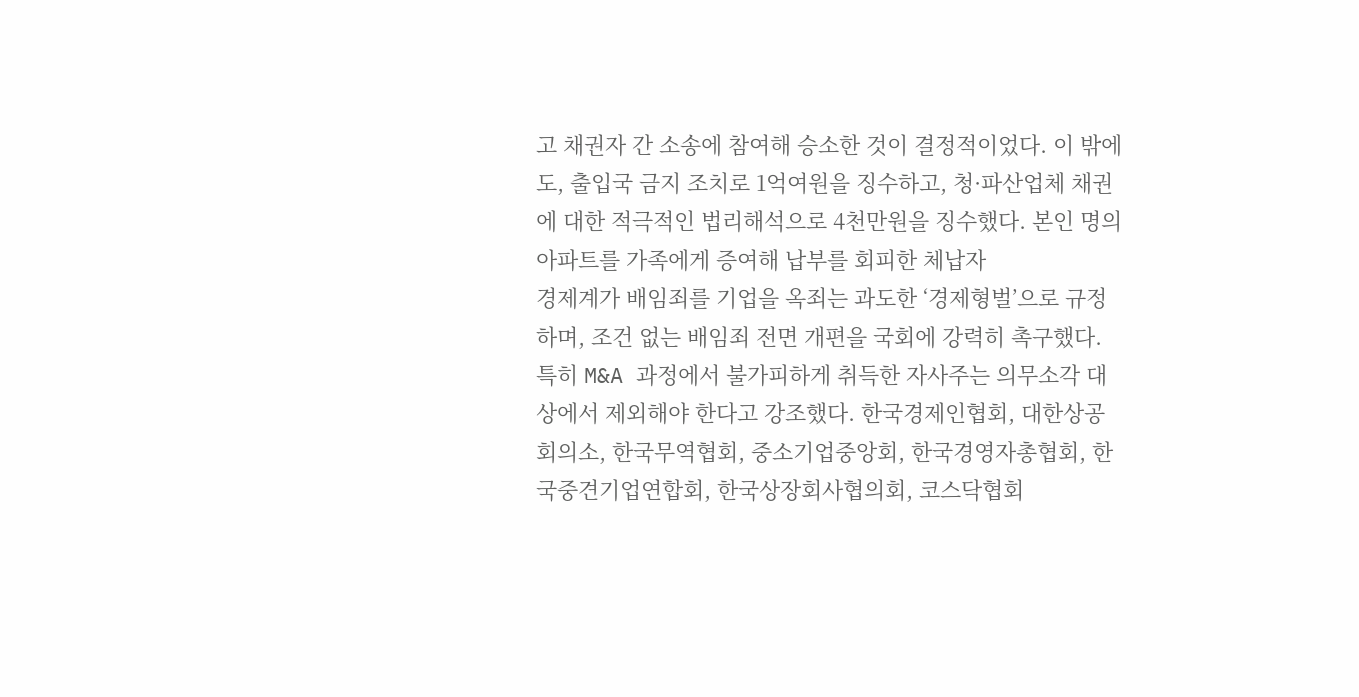고 채권자 간 소송에 참여해 승소한 것이 결정적이었다. 이 밖에도, 출입국 금지 조치로 1억여원을 징수하고, 청·파산업체 채권에 대한 적극적인 법리해석으로 4천만원을 징수했다. 본인 명의 아파트를 가족에게 증여해 납부를 회피한 체납자
경제계가 배임죄를 기업을 옥죄는 과도한 ‘경제형벌’으로 규정하며, 조건 없는 배임죄 전면 개편을 국회에 강력히 촉구했다. 특히 M&A 과정에서 불가피하게 취득한 자사주는 의무소각 대상에서 제외해야 한다고 강조했다. 한국경제인협회, 대한상공회의소, 한국무역협회, 중소기업중앙회, 한국경영자총협회, 한국중견기업연합회, 한국상장회사협의회, 코스닥협회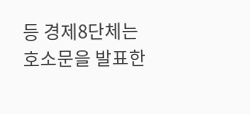등 경제8단체는 호소문을 발표한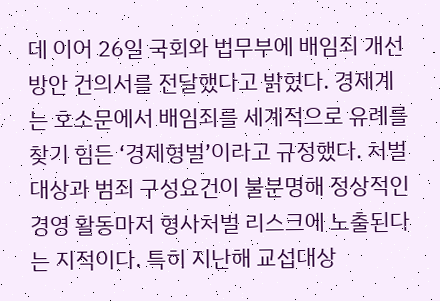데 이어 26일 국회와 법무부에 배임죄 개선 방안 건의서를 전달했다고 밝혔다. 경제계는 호소문에서 배임죄를 세계적으로 유례를 찾기 힘든 ‘경제형벌’이라고 규정했다. 처벌 대상과 범죄 구성요건이 불분명해 정상적인 경영 활동마저 형사처벌 리스크에 노출된다는 지적이다. 특히 지난해 교섭대상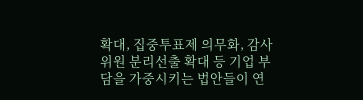확대, 집중투표제 의무화, 감사위원 분리선출 확대 등 기업 부담을 가중시키는 법안들이 연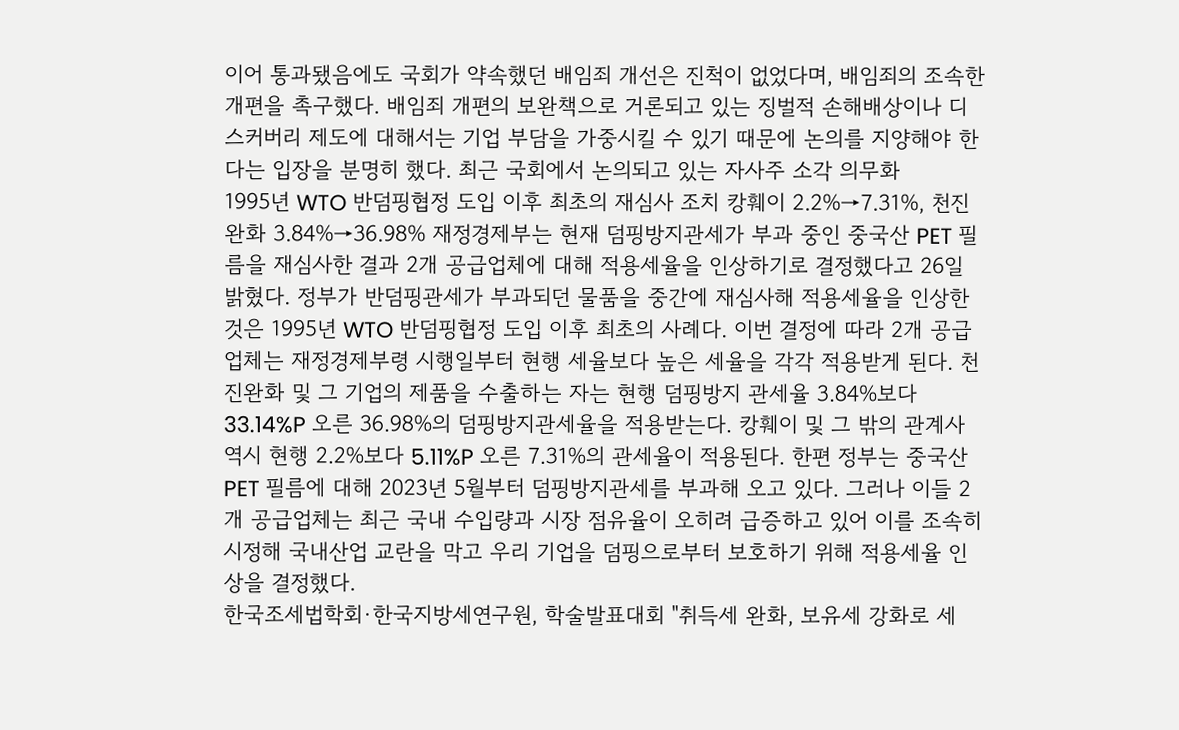이어 통과됐음에도 국회가 약속했던 배임죄 개선은 진척이 없었다며, 배임죄의 조속한 개편을 촉구했다. 배임죄 개편의 보완책으로 거론되고 있는 징벌적 손해배상이나 디스커버리 제도에 대해서는 기업 부담을 가중시킬 수 있기 때문에 논의를 지양해야 한다는 입장을 분명히 했다. 최근 국회에서 논의되고 있는 자사주 소각 의무화
1995년 WTO 반덤핑협정 도입 이후 최초의 재심사 조치 캉훼이 2.2%→7.31%, 천진완화 3.84%→36.98% 재정경제부는 현재 덤핑방지관세가 부과 중인 중국산 PET 필름을 재심사한 결과 2개 공급업체에 대해 적용세율을 인상하기로 결정했다고 26일 밝혔다. 정부가 반덤핑관세가 부과되던 물품을 중간에 재심사해 적용세율을 인상한 것은 1995년 WTO 반덤핑협정 도입 이후 최초의 사례다. 이번 결정에 따라 2개 공급업체는 재정경제부령 시행일부터 현행 세율보다 높은 세율을 각각 적용받게 된다. 천진완화 및 그 기업의 제품을 수출하는 자는 현행 덤핑방지 관세율 3.84%보다 33.14%P 오른 36.98%의 덤핑방지관세율을 적용받는다. 캉훼이 및 그 밖의 관계사 역시 현행 2.2%보다 5.11%P 오른 7.31%의 관세율이 적용된다. 한편 정부는 중국산 PET 필름에 대해 2023년 5월부터 덤핑방지관세를 부과해 오고 있다. 그러나 이들 2개 공급업체는 최근 국내 수입량과 시장 점유율이 오히려 급증하고 있어 이를 조속히 시정해 국내산업 교란을 막고 우리 기업을 덤핑으로부터 보호하기 위해 적용세율 인상을 결정했다.
한국조세법학회·한국지방세연구원, 학술발표대회 "취득세 완화, 보유세 강화로 세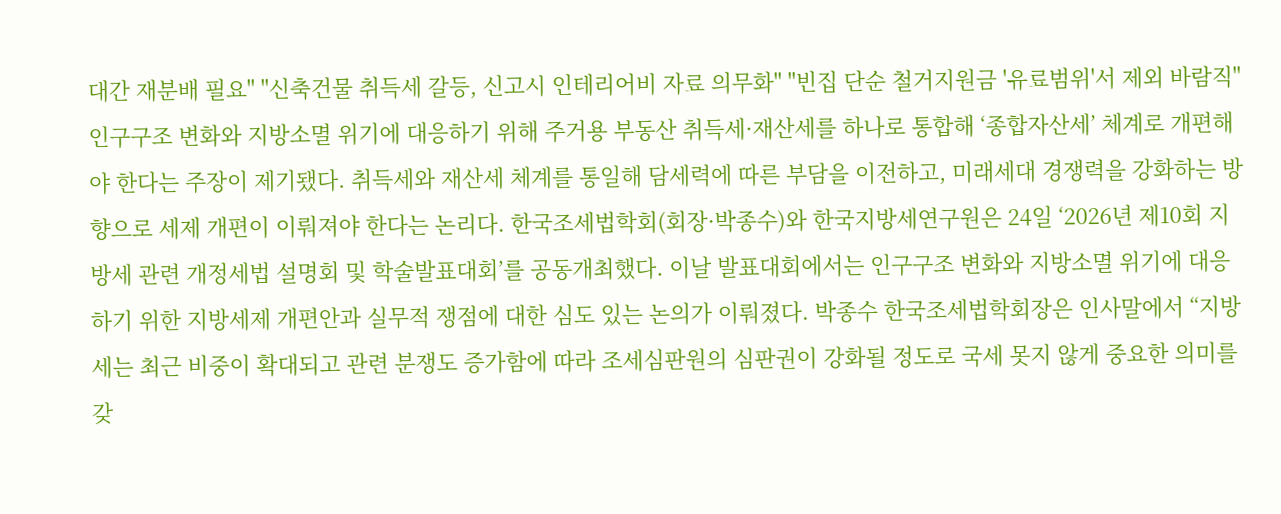대간 재분배 필요" "신축건물 취득세 갈등, 신고시 인테리어비 자료 의무화" "빈집 단순 철거지원금 '유료범위'서 제외 바람직" 인구구조 변화와 지방소멸 위기에 대응하기 위해 주거용 부동산 취득세·재산세를 하나로 통합해 ‘종합자산세’ 체계로 개편해야 한다는 주장이 제기됐다. 취득세와 재산세 체계를 통일해 담세력에 따른 부담을 이전하고, 미래세대 경쟁력을 강화하는 방향으로 세제 개편이 이뤄져야 한다는 논리다. 한국조세법학회(회장·박종수)와 한국지방세연구원은 24일 ‘2026년 제10회 지방세 관련 개정세법 설명회 및 학술발표대회’를 공동개최했다. 이날 발표대회에서는 인구구조 변화와 지방소멸 위기에 대응하기 위한 지방세제 개편안과 실무적 쟁점에 대한 심도 있는 논의가 이뤄졌다. 박종수 한국조세법학회장은 인사말에서 “지방세는 최근 비중이 확대되고 관련 분쟁도 증가함에 따라 조세심판원의 심판권이 강화될 정도로 국세 못지 않게 중요한 의미를 갖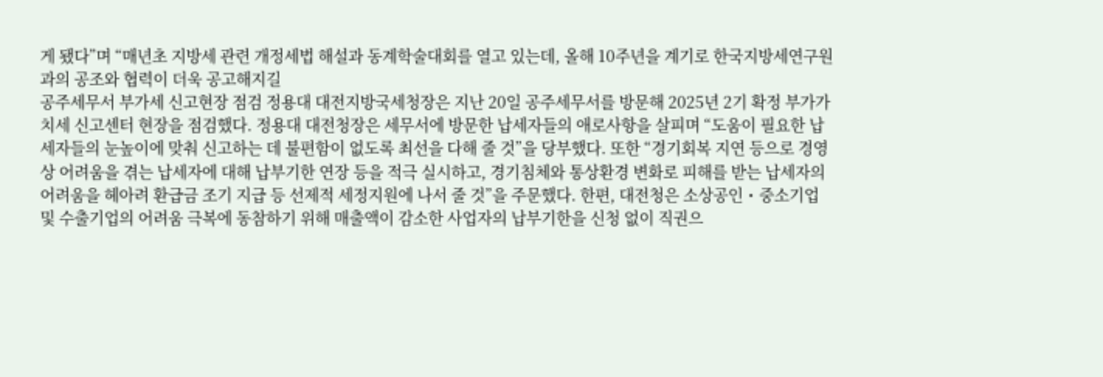게 됐다”며 “매년초 지방세 관련 개정세법 해설과 동계학술대회를 열고 있는데, 올해 10주년을 계기로 한국지방세연구원과의 공조와 협력이 더욱 공고해지길
공주세무서 부가세 신고현장 점검 정용대 대전지방국세청장은 지난 20일 공주세무서를 방문해 2025년 2기 확정 부가가치세 신고센터 현장을 점검했다. 정용대 대전청장은 세무서에 방문한 납세자들의 애로사항을 살피며 “도움이 필요한 납세자들의 눈높이에 맞춰 신고하는 데 불편함이 없도록 최선을 다해 줄 것”을 당부했다. 또한 “경기회복 지연 등으로 경영상 어려움을 겪는 납세자에 대해 납부기한 연장 등을 적극 실시하고, 경기침체와 통상환경 변화로 피해를 받는 납세자의 어려움을 헤아려 환급금 조기 지급 등 선제적 세정지원에 나서 줄 것”을 주문했다. 한편, 대전청은 소상공인・중소기업 및 수출기업의 어려움 극복에 동참하기 위해 매출액이 감소한 사업자의 납부기한을 신청 없이 직권으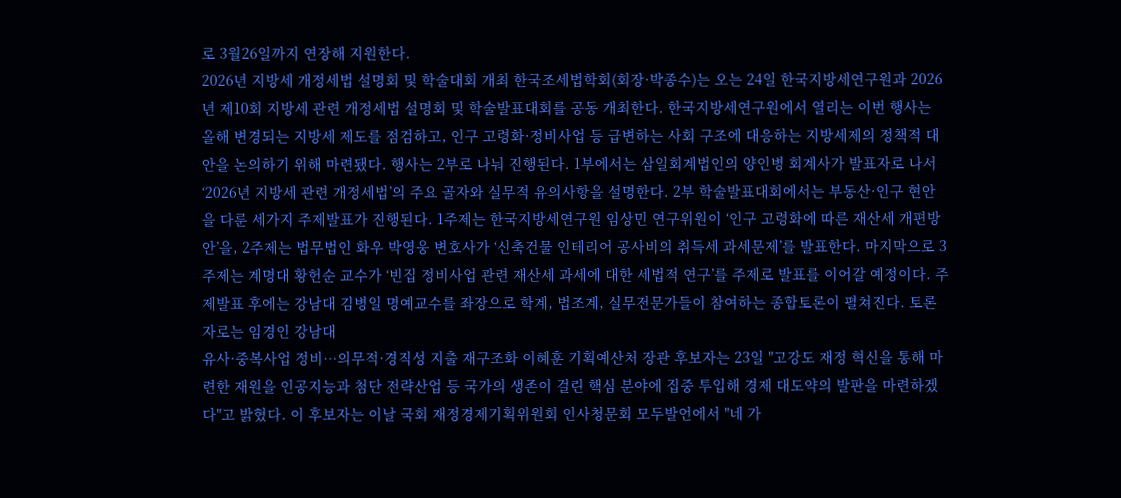로 3월26일까지 연장해 지원한다.
2026년 지방세 개정세법 설명회 및 학술대회 개최 한국조세법학회(회장·박종수)는 오는 24일 한국지방세연구원과 2026년 제10회 지방세 관련 개정세법 설명회 및 학술발표대회를 공동 개최한다. 한국지방세연구원에서 열리는 이번 행사는 올해 변경되는 지방세 제도를 점검하고, 인구 고령화·정비사업 등 급변하는 사회 구조에 대응하는 지방세제의 정책적 대안을 논의하기 위해 마련됐다. 행사는 2부로 나눠 진행된다. 1부에서는 삼일회계법인의 양인병 회계사가 발표자로 나서 ‘2026년 지방세 관련 개정세법’의 주요 골자와 실무적 유의사항을 설명한다. 2부 학술발표대회에서는 부동산·인구 현안을 다룬 세가지 주제발표가 진행된다. 1주제는 한국지방세연구원 임상민 연구위원이 ‘인구 고령화에 따른 재산세 개편방안’을, 2주제는 법무법인 화우 박영웅 변호사가 ‘신축건물 인테리어 공사비의 취득세 과세문제’를 발표한다. 마지막으로 3주제는 계명대 황헌순 교수가 ‘빈집 정비사업 관련 재산세 과세에 대한 세법적 연구’를 주제로 발표를 이어갈 예정이다. 주제발표 후에는 강남대 김병일 명예교수를 좌장으로 학계, 법조계, 실무전문가들이 참여하는 종합토론이 펼쳐진다. 토론자로는 임경인 강남대
유사·중복사업 정비…의무적·경직성 지출 재구조화 이혜훈 기획예산처 장관 후보자는 23일 "고강도 재정 혁신을 통해 마련한 재원을 인공지능과 첨단 전략산업 등 국가의 생존이 걸린 핵심 분야에 집중 투입해 경제 대도약의 발판을 마련하겠다"고 밝혔다. 이 후보자는 이날 국회 재정경제기획위원회 인사청문회 모두발언에서 "네 가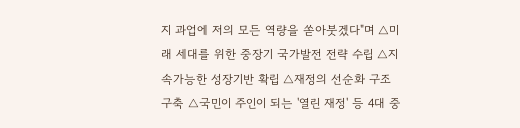지 과업에 저의 모든 역량을 쏟아붓겠다"며 △미래 세대를 위한 중장기 국가발전 전략 수립 △지속가능한 성장기반 확립 △재정의 선순화 구조 구축 △국민이 주인이 되는 '열린 재정' 등 4대 중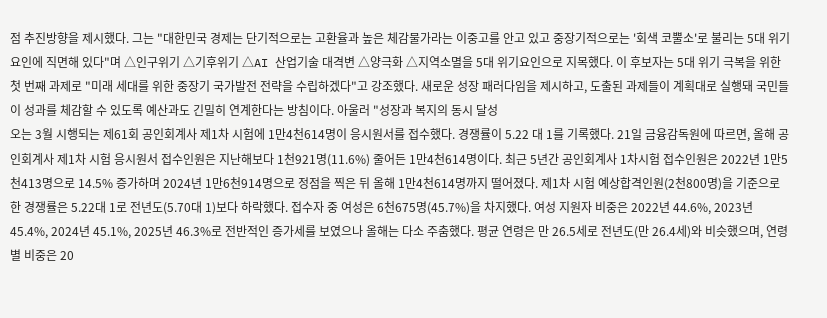점 추진방향을 제시했다. 그는 "대한민국 경제는 단기적으로는 고환율과 높은 체감물가라는 이중고를 안고 있고 중장기적으로는 '회색 코뿔소'로 불리는 5대 위기 요인에 직면해 있다"며 △인구위기 △기후위기 △AI 산업기술 대격변 △양극화 △지역소멸을 5대 위기요인으로 지목했다. 이 후보자는 5대 위기 극복을 위한 첫 번째 과제로 "미래 세대를 위한 중장기 국가발전 전략을 수립하겠다"고 강조했다. 새로운 성장 패러다임을 제시하고, 도출된 과제들이 계획대로 실행돼 국민들이 성과를 체감할 수 있도록 예산과도 긴밀히 연계한다는 방침이다. 아울러 "성장과 복지의 동시 달성
오는 3월 시행되는 제61회 공인회계사 제1차 시험에 1만4천614명이 응시원서를 접수했다. 경쟁률이 5.22 대 1를 기록했다. 21일 금융감독원에 따르면, 올해 공인회계사 제1차 시험 응시원서 접수인원은 지난해보다 1천921명(11.6%) 줄어든 1만4천614명이다. 최근 5년간 공인회계사 1차시험 접수인원은 2022년 1만5천413명으로 14.5% 증가하며 2024년 1만6천914명으로 정점을 찍은 뒤 올해 1만4천614명까지 떨어졌다. 제1차 시험 예상합격인원(2천800명)을 기준으로 한 경쟁률은 5.22대 1로 전년도(5.70대 1)보다 하락했다. 접수자 중 여성은 6천675명(45.7%)을 차지했다. 여성 지원자 비중은 2022년 44.6%, 2023년 45.4%, 2024년 45.1%, 2025년 46.3%로 전반적인 증가세를 보였으나 올해는 다소 주춤했다. 평균 연령은 만 26.5세로 전년도(만 26.4세)와 비슷했으며, 연령별 비중은 20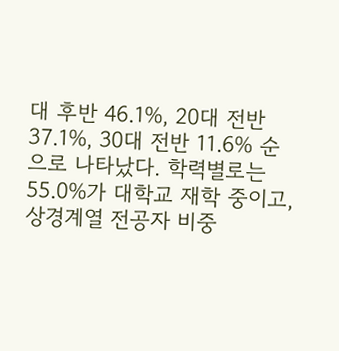대 후반 46.1%, 20대 전반 37.1%, 30대 전반 11.6% 순으로 나타났다. 학력별로는 55.0%가 대학교 재학 중이고, 상경계열 전공자 비중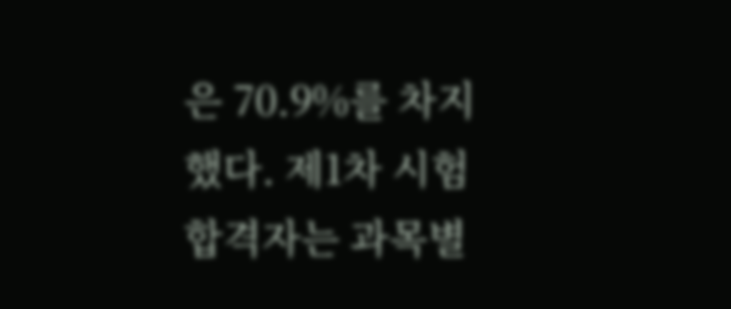은 70.9%를 차지했다. 제1차 시험 합격자는 과목별